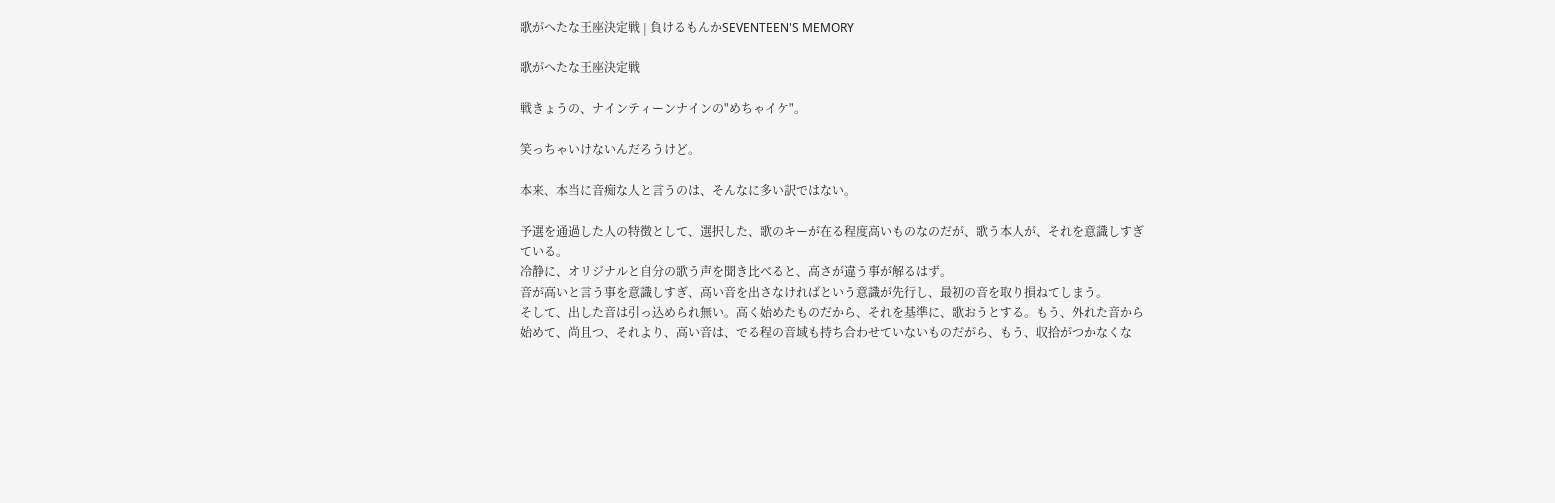歌がへたな王座決定戦 | 負けるもんかSEVENTEEN'S MEMORY

歌がへたな王座決定戦

戦きょうの、ナインティーンナインの"めちゃイケ"。

笑っちゃいけないんだろうけど。

本来、本当に音痴な人と言うのは、そんなに多い訳ではない。

予選を通過した人の特徴として、選択した、歌のキーが在る程度高いものなのだが、歌う本人が、それを意識しすぎている。
冷静に、オリジナルと自分の歌う声を聞き比べると、高さが違う事が解るはず。
音が高いと言う事を意識しすぎ、高い音を出さなければという意識が先行し、最初の音を取り損ねてしまう。
そして、出した音は引っ込められ無い。高く始めたものだから、それを基準に、歌おうとする。もう、外れた音から始めて、尚且つ、それより、高い音は、でる程の音域も持ち合わせていないものだがら、もう、収拾がつかなくな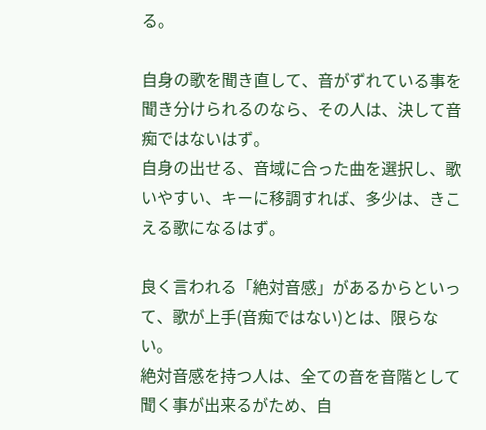る。

自身の歌を聞き直して、音がずれている事を聞き分けられるのなら、その人は、決して音痴ではないはず。
自身の出せる、音域に合った曲を選択し、歌いやすい、キーに移調すれば、多少は、きこえる歌になるはず。

良く言われる「絶対音感」があるからといって、歌が上手(音痴ではない)とは、限らない。
絶対音感を持つ人は、全ての音を音階として聞く事が出来るがため、自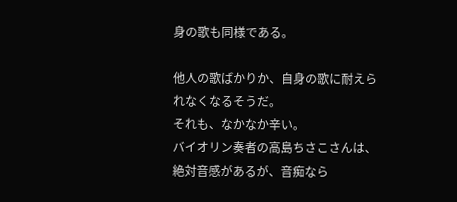身の歌も同様である。

他人の歌ばかりか、自身の歌に耐えられなくなるそうだ。
それも、なかなか辛い。
バイオリン奏者の高島ちさこさんは、絶対音感があるが、音痴なら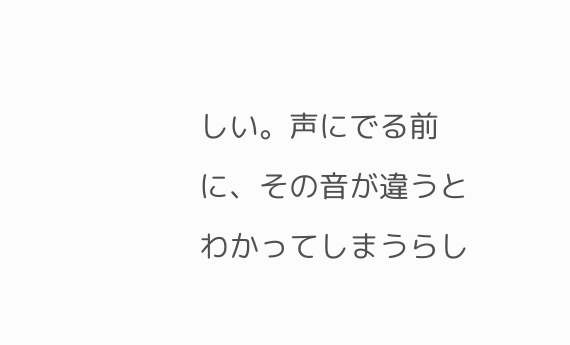しい。声にでる前に、その音が違うとわかってしまうらし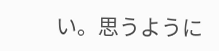い。思うように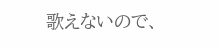歌えないので、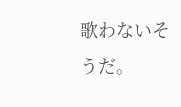歌わないそうだ。